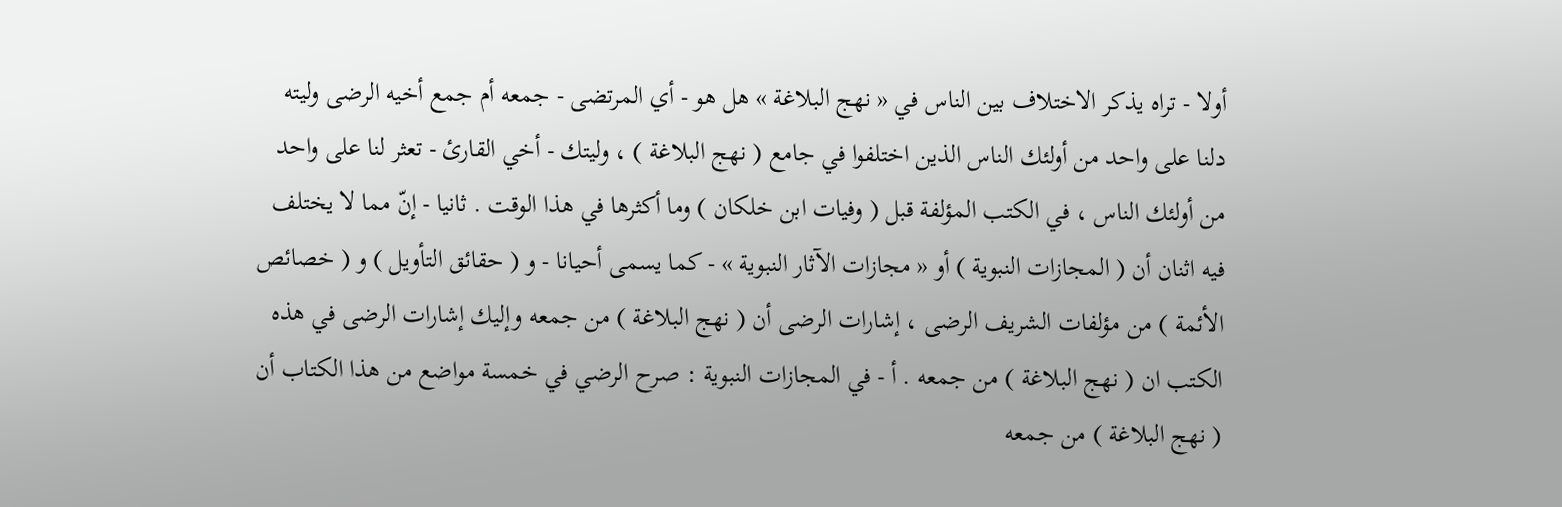أولا - تراه يذكر الاختلاف بين الناس في « نهج البلاغة » هل هو - أي المرتضى - جمعه أم جمع أخيه الرضى وليته دلنا على واحد من أولئك الناس الذين اختلفوا في جامع ( نهج البلاغة ) ، وليتك - أخي القارئ - تعثر لنا على واحد من أولئك الناس ، في الكتب المؤلفة قبل ( وفيات ابن خلكان ) وما أكثرها في هذا الوقت . ثانيا - إنّ مما لا يختلف فيه اثنان أن ( المجازات النبوية ) أو « مجازات الآثار النبوية » - كما يسمى أحيانا - و ( حقائق التأويل ) و ( خصائص الأئمة ) من مؤلفات الشريف الرضى ، إشارات الرضى أن ( نهج البلاغة ) من جمعه وإليك إشارات الرضى في هذه الكتب ان ( نهج البلاغة ) من جمعه . أ - في المجازات النبوية : صرح الرضي في خمسة مواضع من هذا الكتاب أن ( نهج البلاغة ) من جمعه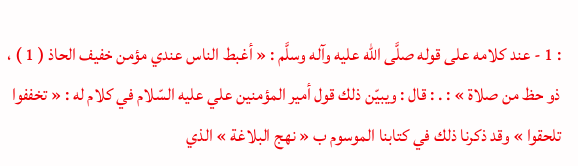: 1 - عند كلامه على قوله صلَّى الله عليه وآله وسلَّم : « أغبط الناس عندي مؤمن خفيف الحاذ ( 1 ) ، ذو حظ من صلاة » : . : قال : ويبيّن ذلك قول أمير المؤمنين علي عليه السّلام في كلام له : « تخففوا تلحقوا » وقد ذكرنا ذلك في كتابنا الموسوم ب « نهج البلاغة » الذي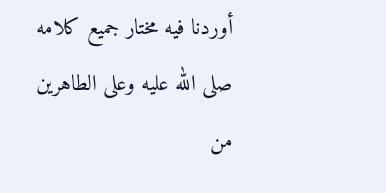أوردنا فيه مختار جميع كلامه صلى الله عليه وعلى الطاهرين من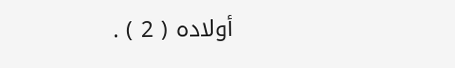أولاده ( 2 ) .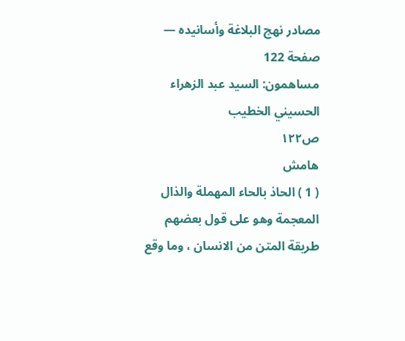مصادر نهج البلاغة وأسانيده — صفحة 122
مساهمون: السيد عبد الزهراء الحسيني الخطيب
ص١٢٢
هامش
( 1 ) الحاذ بالحاء المهملة والذال المعجمة وهو على قول بعضهم طريقة المتن من الانسان ، وما وقع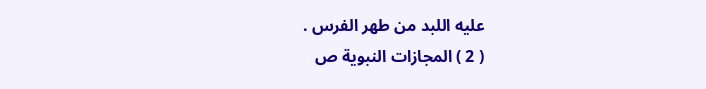عليه اللبد من طهر الفرس .
( 2 ) المجازات النبوية ص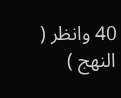40 وانظر ( النهج )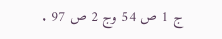ج 1 ص 54 وج 2 ص 97 .